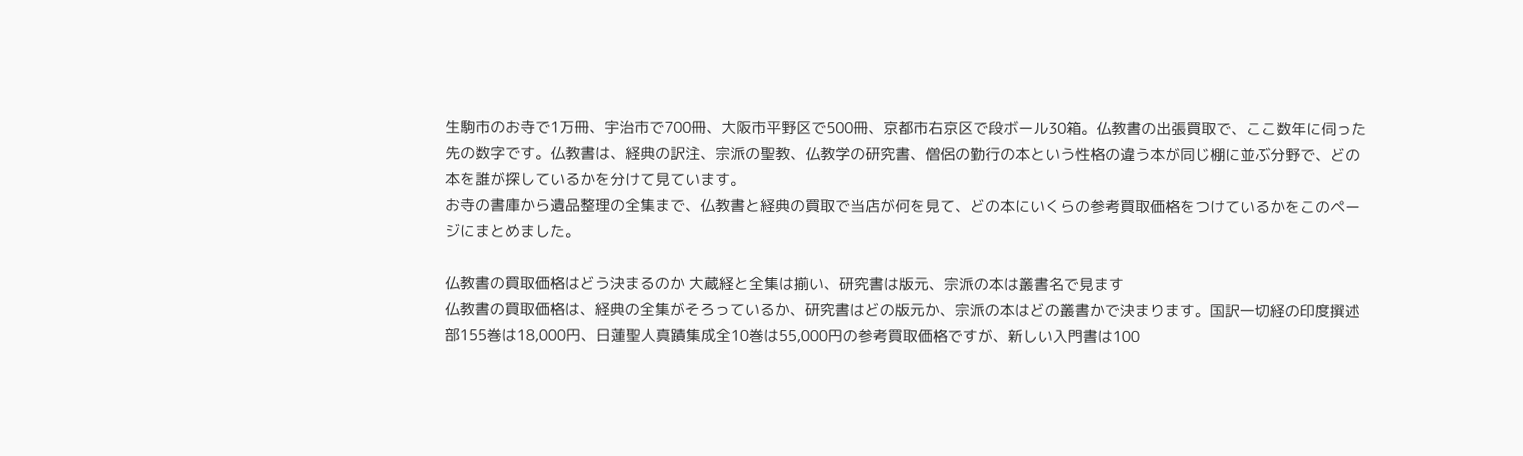生駒市のお寺で1万冊、宇治市で700冊、大阪市平野区で500冊、京都市右京区で段ボール30箱。仏教書の出張買取で、ここ数年に伺った先の数字です。仏教書は、経典の訳注、宗派の聖教、仏教学の研究書、僧侶の勤行の本という性格の違う本が同じ棚に並ぶ分野で、どの本を誰が探しているかを分けて見ています。
お寺の書庫から遺品整理の全集まで、仏教書と経典の買取で当店が何を見て、どの本にいくらの参考買取価格をつけているかをこのページにまとめました。

仏教書の買取価格はどう決まるのか 大蔵経と全集は揃い、研究書は版元、宗派の本は叢書名で見ます
仏教書の買取価格は、経典の全集がそろっているか、研究書はどの版元か、宗派の本はどの叢書かで決まります。国訳一切経の印度撰述部155巻は18,000円、日蓮聖人真蹟集成全10巻は55,000円の参考買取価格ですが、新しい入門書は100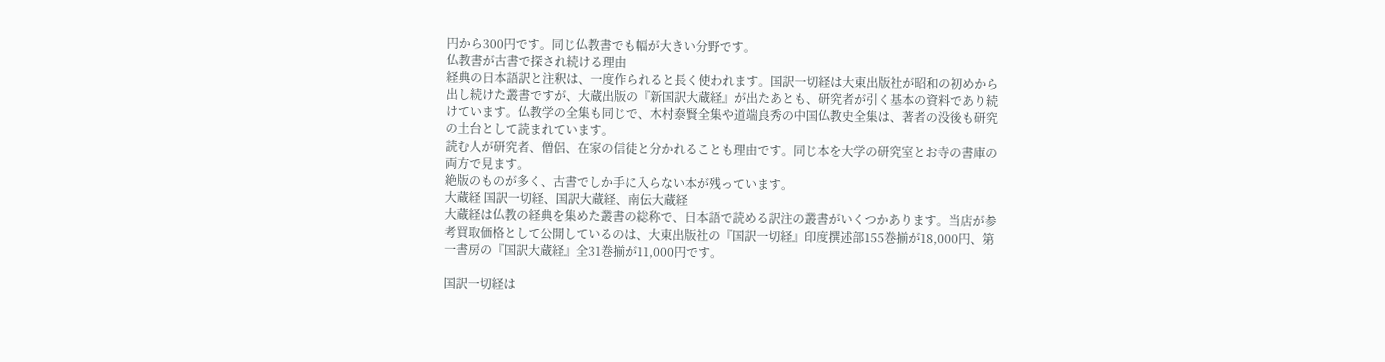円から300円です。同じ仏教書でも幅が大きい分野です。
仏教書が古書で探され続ける理由
経典の日本語訳と注釈は、一度作られると長く使われます。国訳一切経は大東出版社が昭和の初めから出し続けた叢書ですが、大蔵出版の『新国訳大蔵経』が出たあとも、研究者が引く基本の資料であり続けています。仏教学の全集も同じで、木村泰賢全集や道端良秀の中国仏教史全集は、著者の没後も研究の土台として読まれています。
読む人が研究者、僧侶、在家の信徒と分かれることも理由です。同じ本を大学の研究室とお寺の書庫の両方で見ます。
絶版のものが多く、古書でしか手に入らない本が残っています。
大蔵経 国訳一切経、国訳大蔵経、南伝大蔵経
大蔵経は仏教の経典を集めた叢書の総称で、日本語で読める訳注の叢書がいくつかあります。当店が参考買取価格として公開しているのは、大東出版社の『国訳一切経』印度撰述部155巻揃が18,000円、第一書房の『国訳大蔵経』全31巻揃が11,000円です。

国訳一切経は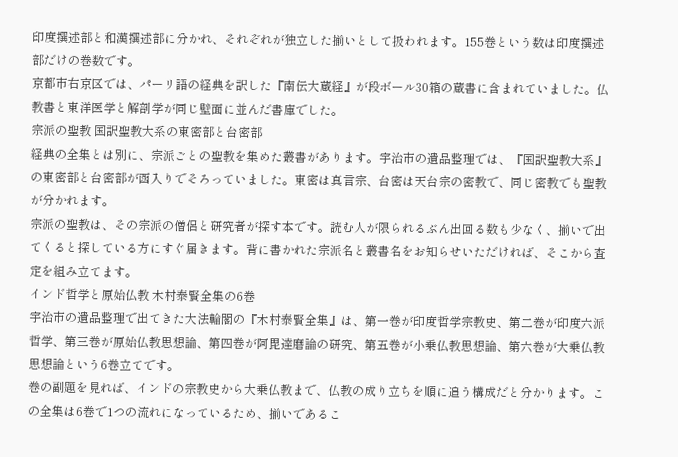印度撰述部と和漢撰述部に分かれ、それぞれが独立した揃いとして扱われます。155巻という数は印度撰述部だけの巻数です。
京都市右京区では、パーリ語の経典を訳した『南伝大蔵経』が段ボール30箱の蔵書に含まれていました。仏教書と東洋医学と解剖学が同じ壁面に並んだ書庫でした。
宗派の聖教 国訳聖教大系の東密部と台密部
経典の全集とは別に、宗派ごとの聖教を集めた叢書があります。宇治市の遺品整理では、『国訳聖教大系』の東密部と台密部が函入りでそろっていました。東密は真言宗、台密は天台宗の密教で、同じ密教でも聖教が分かれます。
宗派の聖教は、その宗派の僧侶と研究者が探す本です。読む人が限られるぶん出回る数も少なく、揃いで出てくると探している方にすぐ届きます。背に書かれた宗派名と叢書名をお知らせいただければ、そこから査定を組み立てます。
インド哲学と原始仏教 木村泰賢全集の6巻
宇治市の遺品整理で出てきた大法輪閣の『木村泰賢全集』は、第一巻が印度哲学宗教史、第二巻が印度六派哲学、第三巻が原始仏教思想論、第四巻が阿毘達磨論の研究、第五巻が小乗仏教思想論、第六巻が大乗仏教思想論という6巻立てです。
巻の副題を見れば、インドの宗教史から大乗仏教まで、仏教の成り立ちを順に追う構成だと分かります。この全集は6巻で1つの流れになっているため、揃いであるこ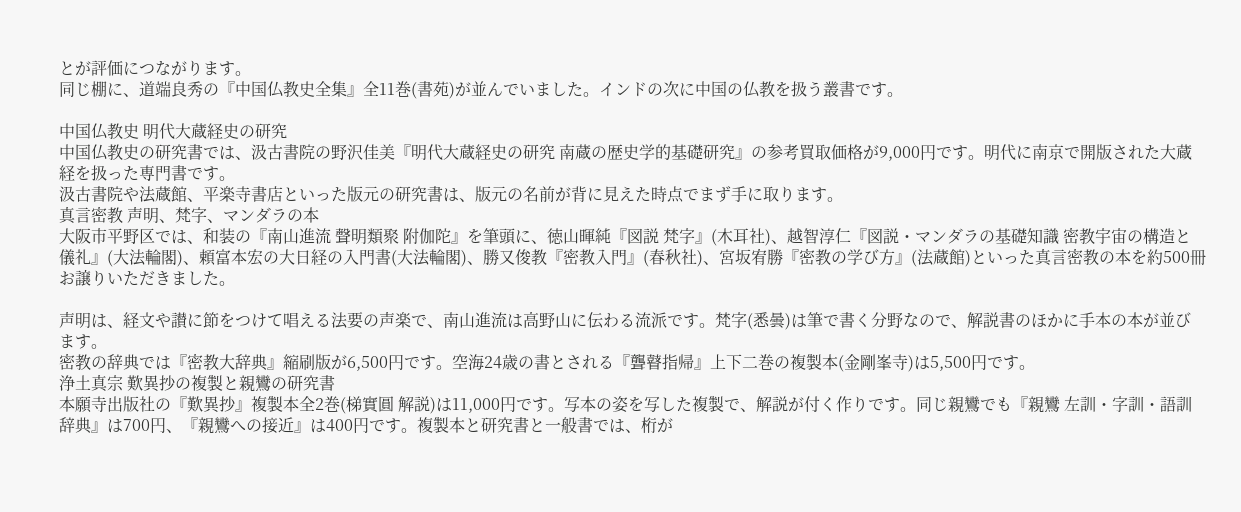とが評価につながります。
同じ棚に、道端良秀の『中国仏教史全集』全11巻(書苑)が並んでいました。インドの次に中国の仏教を扱う叢書です。

中国仏教史 明代大蔵経史の研究
中国仏教史の研究書では、汲古書院の野沢佳美『明代大蔵経史の研究 南蔵の歴史学的基礎研究』の参考買取価格が9,000円です。明代に南京で開版された大蔵経を扱った専門書です。
汲古書院や法蔵館、平楽寺書店といった版元の研究書は、版元の名前が背に見えた時点でまず手に取ります。
真言密教 声明、梵字、マンダラの本
大阪市平野区では、和装の『南山進流 聲明類聚 附伽陀』を筆頭に、徳山暉純『図説 梵字』(木耳社)、越智淳仁『図説・マンダラの基礎知識 密教宇宙の構造と儀礼』(大法輪閣)、頼富本宏の大日経の入門書(大法輪閣)、勝又俊教『密教入門』(春秋社)、宮坂宥勝『密教の学び方』(法蔵館)といった真言密教の本を約500冊お譲りいただきました。

声明は、経文や讃に節をつけて唱える法要の声楽で、南山進流は高野山に伝わる流派です。梵字(悉曇)は筆で書く分野なので、解説書のほかに手本の本が並びます。
密教の辞典では『密教大辞典』縮刷版が6,500円です。空海24歳の書とされる『聾瞽指帰』上下二巻の複製本(金剛峯寺)は5,500円です。
浄土真宗 歎異抄の複製と親鸞の研究書
本願寺出版社の『歎異抄』複製本全2巻(梯實圓 解説)は11,000円です。写本の姿を写した複製で、解説が付く作りです。同じ親鸞でも『親鸞 左訓・字訓・語訓辞典』は700円、『親鸞への接近』は400円です。複製本と研究書と一般書では、桁が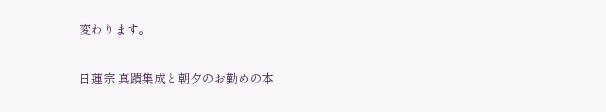変わります。

日蓮宗 真蹟集成と朝夕のお勤めの本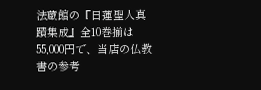法蔵館の『日蓮聖人真蹟集成』全10巻揃は55,000円で、当店の仏教書の参考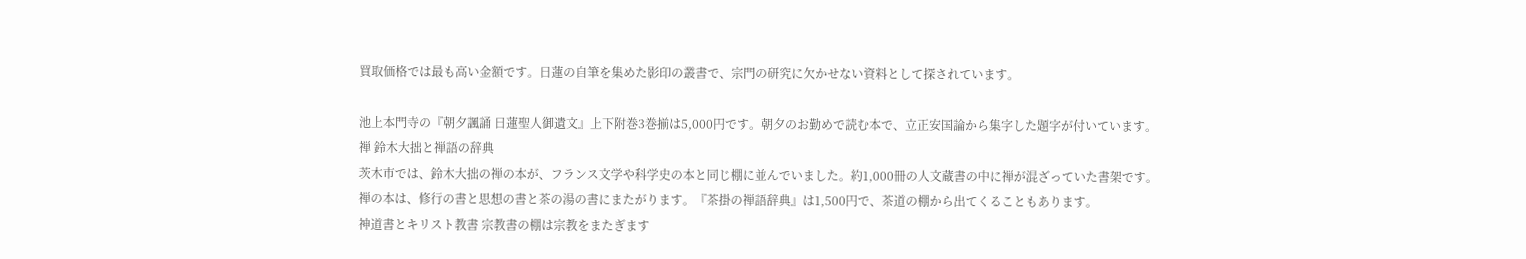買取価格では最も高い金額です。日蓮の自筆を集めた影印の叢書で、宗門の研究に欠かせない資料として探されています。

池上本門寺の『朝夕諷誦 日蓮聖人御遺文』上下附巻3巻揃は5,000円です。朝夕のお勤めで読む本で、立正安国論から集字した題字が付いています。
禅 鈴木大拙と禅語の辞典
茨木市では、鈴木大拙の禅の本が、フランス文学や科学史の本と同じ棚に並んでいました。約1,000冊の人文蔵書の中に禅が混ざっていた書架です。
禅の本は、修行の書と思想の書と茶の湯の書にまたがります。『茶掛の禅語辞典』は1,500円で、茶道の棚から出てくることもあります。
神道書とキリスト教書 宗教書の棚は宗教をまたぎます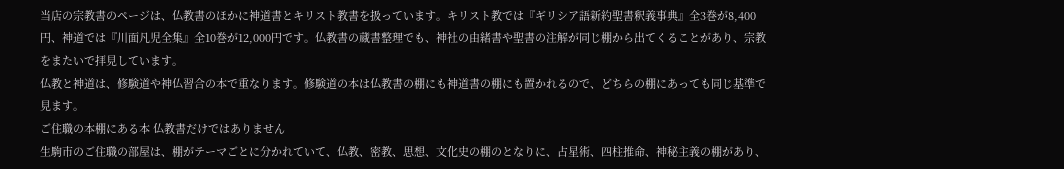当店の宗教書のページは、仏教書のほかに神道書とキリスト教書を扱っています。キリスト教では『ギリシア語新約聖書釈義事典』全3巻が8,400円、神道では『川面凡児全集』全10巻が12,000円です。仏教書の蔵書整理でも、神社の由緒書や聖書の注解が同じ棚から出てくることがあり、宗教をまたいで拝見しています。
仏教と神道は、修験道や神仏習合の本で重なります。修験道の本は仏教書の棚にも神道書の棚にも置かれるので、どちらの棚にあっても同じ基準で見ます。
ご住職の本棚にある本 仏教書だけではありません
生駒市のご住職の部屋は、棚がテーマごとに分かれていて、仏教、密教、思想、文化史の棚のとなりに、占星術、四柱推命、神秘主義の棚があり、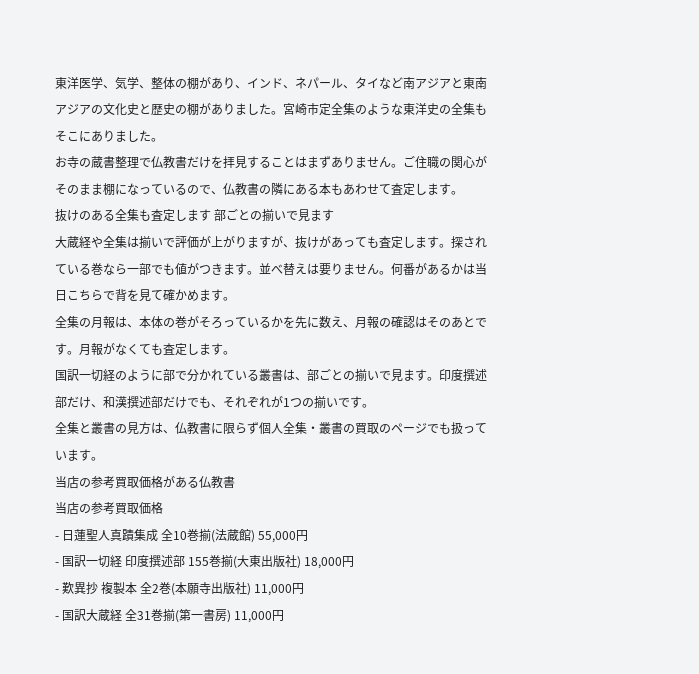東洋医学、気学、整体の棚があり、インド、ネパール、タイなど南アジアと東南アジアの文化史と歴史の棚がありました。宮崎市定全集のような東洋史の全集もそこにありました。
お寺の蔵書整理で仏教書だけを拝見することはまずありません。ご住職の関心がそのまま棚になっているので、仏教書の隣にある本もあわせて査定します。
抜けのある全集も査定します 部ごとの揃いで見ます
大蔵経や全集は揃いで評価が上がりますが、抜けがあっても査定します。探されている巻なら一部でも値がつきます。並べ替えは要りません。何番があるかは当日こちらで背を見て確かめます。
全集の月報は、本体の巻がそろっているかを先に数え、月報の確認はそのあとです。月報がなくても査定します。
国訳一切経のように部で分かれている叢書は、部ごとの揃いで見ます。印度撰述部だけ、和漢撰述部だけでも、それぞれが1つの揃いです。
全集と叢書の見方は、仏教書に限らず個人全集・叢書の買取のページでも扱っています。
当店の参考買取価格がある仏教書
当店の参考買取価格
- 日蓮聖人真蹟集成 全10巻揃(法蔵館) 55,000円
- 国訳一切経 印度撰述部 155巻揃(大東出版社) 18,000円
- 歎異抄 複製本 全2巻(本願寺出版社) 11,000円
- 国訳大蔵経 全31巻揃(第一書房) 11,000円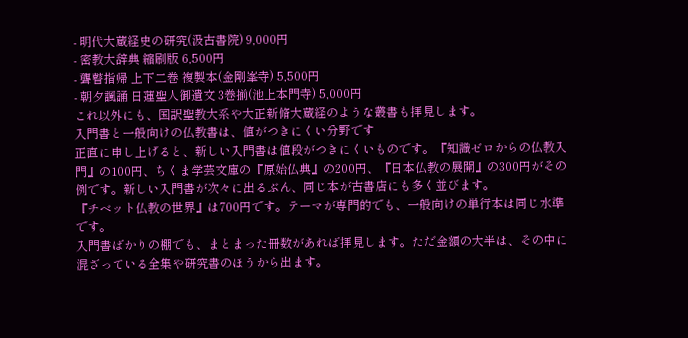- 明代大蔵経史の研究(汲古書院) 9,000円
- 密教大辞典 縮刷版 6,500円
- 聾瞽指帰 上下二巻 複製本(金剛峯寺) 5,500円
- 朝夕諷誦 日蓮聖人御遺文 3巻揃(池上本門寺) 5,000円
これ以外にも、国訳聖教大系や大正新脩大蔵経のような叢書も拝見します。
入門書と一般向けの仏教書は、値がつきにくい分野です
正直に申し上げると、新しい入門書は値段がつきにくいものです。『知識ゼロからの仏教入門』の100円、ちくま学芸文庫の『原始仏典』の200円、『日本仏教の展開』の300円がその例です。新しい入門書が次々に出るぶん、同じ本が古書店にも多く並びます。
『チベット仏教の世界』は700円です。テーマが専門的でも、一般向けの単行本は同じ水準です。
入門書ばかりの棚でも、まとまった冊数があれば拝見します。ただ金額の大半は、その中に混ざっている全集や研究書のほうから出ます。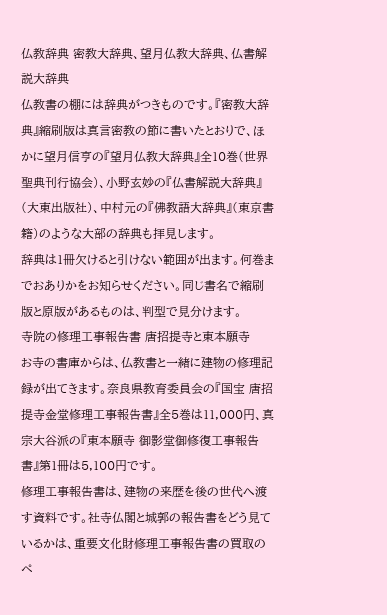仏教辞典 密教大辞典、望月仏教大辞典、仏書解説大辞典
仏教書の棚には辞典がつきものです。『密教大辞典』縮刷版は真言密教の節に書いたとおりで、ほかに望月信亨の『望月仏教大辞典』全10巻(世界聖典刊行協会)、小野玄妙の『仏書解説大辞典』(大東出版社)、中村元の『佛教語大辞典』(東京書籍)のような大部の辞典も拝見します。
辞典は1冊欠けると引けない範囲が出ます。何巻までおありかをお知らせください。同じ書名で縮刷版と原版があるものは、判型で見分けます。
寺院の修理工事報告書 唐招提寺と東本願寺
お寺の書庫からは、仏教書と一緒に建物の修理記録が出てきます。奈良県教育委員会の『国宝 唐招提寺金堂修理工事報告書』全5巻は11,000円、真宗大谷派の『東本願寺 御影堂御修復工事報告書』第1冊は5,100円です。
修理工事報告書は、建物の来歴を後の世代へ渡す資料です。社寺仏閣と城郭の報告書をどう見ているかは、重要文化財修理工事報告書の買取のペ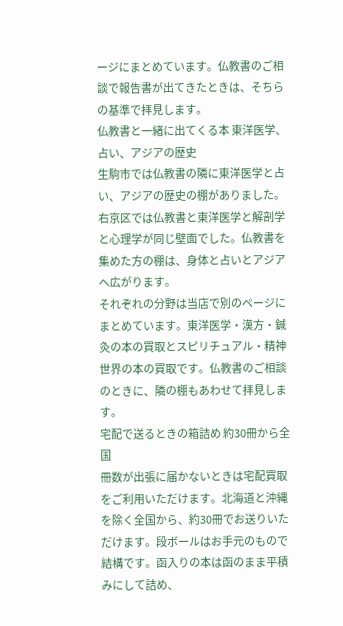ージにまとめています。仏教書のご相談で報告書が出てきたときは、そちらの基準で拝見します。
仏教書と一緒に出てくる本 東洋医学、占い、アジアの歴史
生駒市では仏教書の隣に東洋医学と占い、アジアの歴史の棚がありました。右京区では仏教書と東洋医学と解剖学と心理学が同じ壁面でした。仏教書を集めた方の棚は、身体と占いとアジアへ広がります。
それぞれの分野は当店で別のページにまとめています。東洋医学・漢方・鍼灸の本の買取とスピリチュアル・精神世界の本の買取です。仏教書のご相談のときに、隣の棚もあわせて拝見します。
宅配で送るときの箱詰め 約30冊から全国
冊数が出張に届かないときは宅配買取をご利用いただけます。北海道と沖縄を除く全国から、約30冊でお送りいただけます。段ボールはお手元のもので結構です。函入りの本は函のまま平積みにして詰め、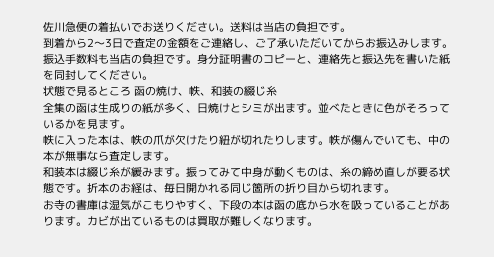佐川急便の着払いでお送りください。送料は当店の負担です。
到着から2〜3日で査定の金額をご連絡し、ご了承いただいてからお振込みします。振込手数料も当店の負担です。身分証明書のコピーと、連絡先と振込先を書いた紙を同封してください。
状態で見るところ 函の焼け、帙、和装の綴じ糸
全集の函は生成りの紙が多く、日焼けとシミが出ます。並べたときに色がそろっているかを見ます。
帙に入った本は、帙の爪が欠けたり紐が切れたりします。帙が傷んでいても、中の本が無事なら査定します。
和装本は綴じ糸が緩みます。振ってみて中身が動くものは、糸の締め直しが要る状態です。折本のお経は、毎日開かれる同じ箇所の折り目から切れます。
お寺の書庫は湿気がこもりやすく、下段の本は函の底から水を吸っていることがあります。カビが出ているものは買取が難しくなります。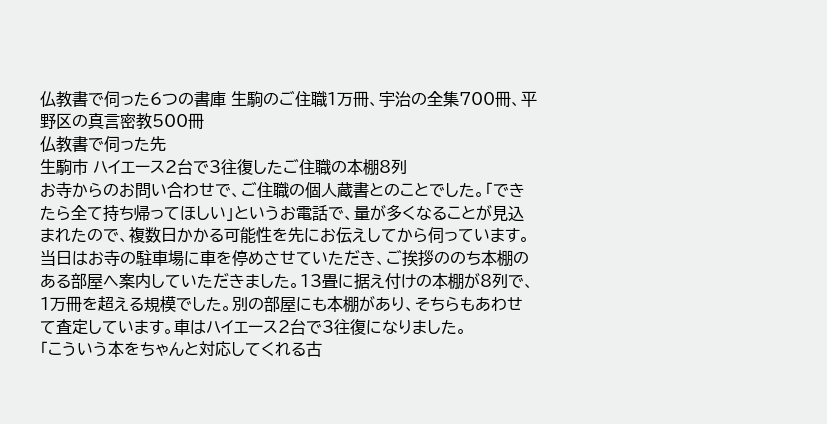仏教書で伺った6つの書庫 生駒のご住職1万冊、宇治の全集700冊、平野区の真言密教500冊
仏教書で伺った先
生駒市 ハイエース2台で3往復したご住職の本棚8列
お寺からのお問い合わせで、ご住職の個人蔵書とのことでした。「できたら全て持ち帰ってほしい」というお電話で、量が多くなることが見込まれたので、複数日かかる可能性を先にお伝えしてから伺っています。
当日はお寺の駐車場に車を停めさせていただき、ご挨拶ののち本棚のある部屋へ案内していただきました。13畳に据え付けの本棚が8列で、1万冊を超える規模でした。別の部屋にも本棚があり、そちらもあわせて査定しています。車はハイエース2台で3往復になりました。
「こういう本をちゃんと対応してくれる古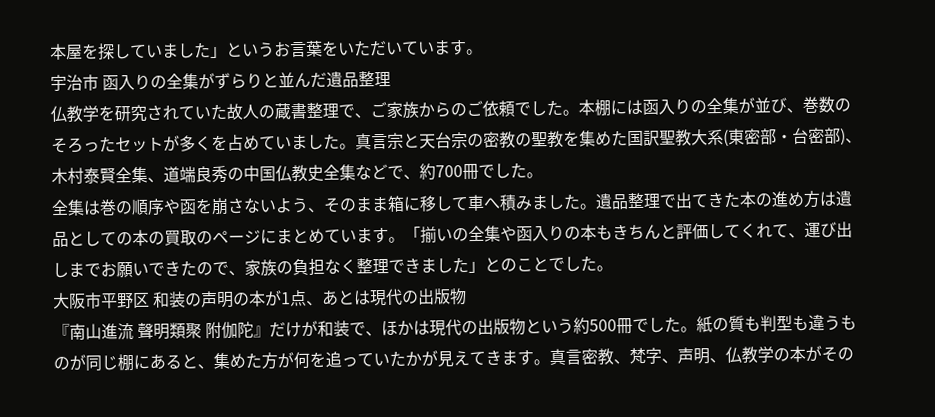本屋を探していました」というお言葉をいただいています。
宇治市 函入りの全集がずらりと並んだ遺品整理
仏教学を研究されていた故人の蔵書整理で、ご家族からのご依頼でした。本棚には函入りの全集が並び、巻数のそろったセットが多くを占めていました。真言宗と天台宗の密教の聖教を集めた国訳聖教大系(東密部・台密部)、木村泰賢全集、道端良秀の中国仏教史全集などで、約700冊でした。
全集は巻の順序や函を崩さないよう、そのまま箱に移して車へ積みました。遺品整理で出てきた本の進め方は遺品としての本の買取のページにまとめています。「揃いの全集や函入りの本もきちんと評価してくれて、運び出しまでお願いできたので、家族の負担なく整理できました」とのことでした。
大阪市平野区 和装の声明の本が1点、あとは現代の出版物
『南山進流 聲明類聚 附伽陀』だけが和装で、ほかは現代の出版物という約500冊でした。紙の質も判型も違うものが同じ棚にあると、集めた方が何を追っていたかが見えてきます。真言密教、梵字、声明、仏教学の本がその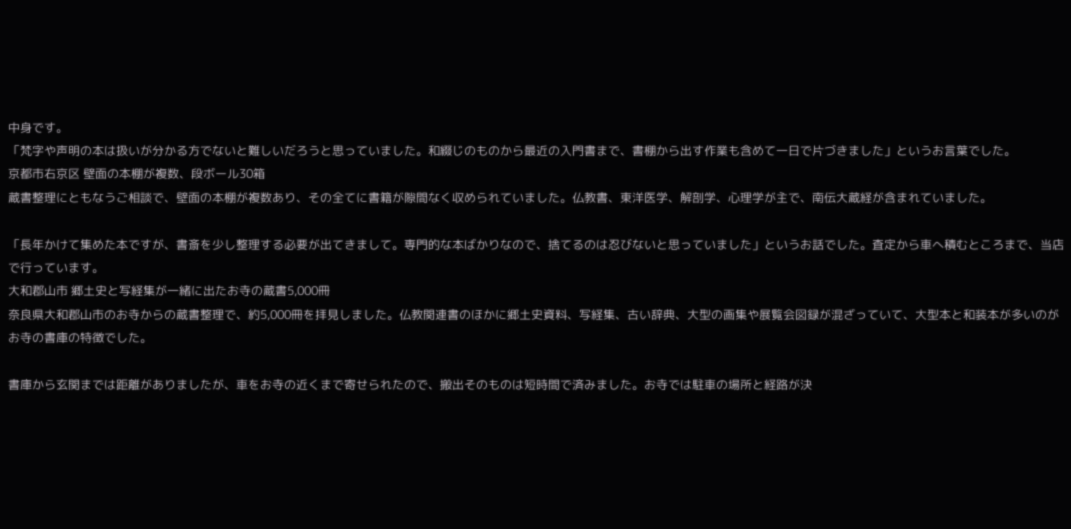中身です。
「梵字や声明の本は扱いが分かる方でないと難しいだろうと思っていました。和綴じのものから最近の入門書まで、書棚から出す作業も含めて一日で片づきました」というお言葉でした。
京都市右京区 壁面の本棚が複数、段ボール30箱
蔵書整理にともなうご相談で、壁面の本棚が複数あり、その全てに書籍が隙間なく収められていました。仏教書、東洋医学、解剖学、心理学が主で、南伝大蔵経が含まれていました。

「長年かけて集めた本ですが、書斎を少し整理する必要が出てきまして。専門的な本ばかりなので、捨てるのは忍びないと思っていました」というお話でした。査定から車へ積むところまで、当店で行っています。
大和郡山市 郷土史と写経集が一緒に出たお寺の蔵書5,000冊
奈良県大和郡山市のお寺からの蔵書整理で、約5,000冊を拝見しました。仏教関連書のほかに郷土史資料、写経集、古い辞典、大型の画集や展覧会図録が混ざっていて、大型本と和装本が多いのがお寺の書庫の特徴でした。

書庫から玄関までは距離がありましたが、車をお寺の近くまで寄せられたので、搬出そのものは短時間で済みました。お寺では駐車の場所と経路が決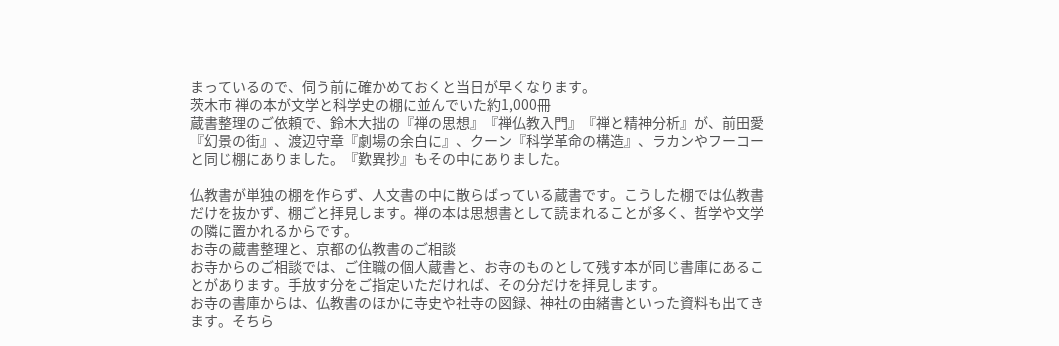まっているので、伺う前に確かめておくと当日が早くなります。
茨木市 禅の本が文学と科学史の棚に並んでいた約1,000冊
蔵書整理のご依頼で、鈴木大拙の『禅の思想』『禅仏教入門』『禅と精神分析』が、前田愛『幻景の街』、渡辺守章『劇場の余白に』、クーン『科学革命の構造』、ラカンやフーコーと同じ棚にありました。『歎異抄』もその中にありました。

仏教書が単独の棚を作らず、人文書の中に散らばっている蔵書です。こうした棚では仏教書だけを抜かず、棚ごと拝見します。禅の本は思想書として読まれることが多く、哲学や文学の隣に置かれるからです。
お寺の蔵書整理と、京都の仏教書のご相談
お寺からのご相談では、ご住職の個人蔵書と、お寺のものとして残す本が同じ書庫にあることがあります。手放す分をご指定いただければ、その分だけを拝見します。
お寺の書庫からは、仏教書のほかに寺史や社寺の図録、神社の由緒書といった資料も出てきます。そちら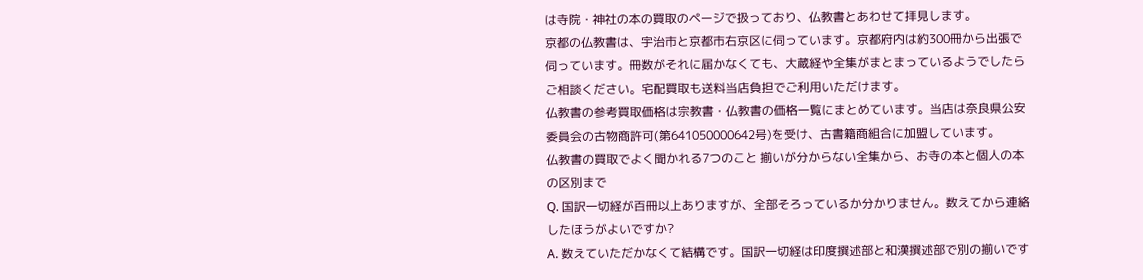は寺院・神社の本の買取のページで扱っており、仏教書とあわせて拝見します。
京都の仏教書は、宇治市と京都市右京区に伺っています。京都府内は約300冊から出張で伺っています。冊数がそれに届かなくても、大蔵経や全集がまとまっているようでしたらご相談ください。宅配買取も送料当店負担でご利用いただけます。
仏教書の参考買取価格は宗教書・仏教書の価格一覧にまとめています。当店は奈良県公安委員会の古物商許可(第641050000642号)を受け、古書籍商組合に加盟しています。
仏教書の買取でよく聞かれる7つのこと 揃いが分からない全集から、お寺の本と個人の本の区別まで
Q. 国訳一切経が百冊以上ありますが、全部そろっているか分かりません。数えてから連絡したほうがよいですか?
A. 数えていただかなくて結構です。国訳一切経は印度撰述部と和漢撰述部で別の揃いです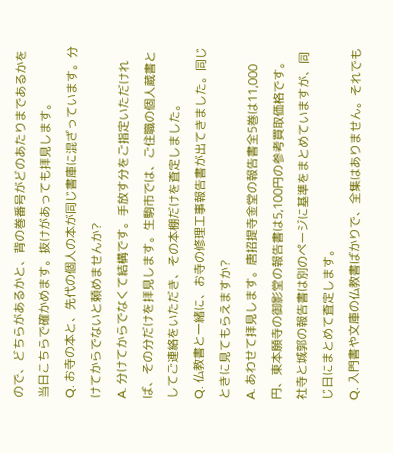ので、どちらがあるかと、背の巻番号がどのあたりまであるかを当日こちらで確かめます。抜けがあっても拝見します。
Q. お寺の本と、先代の個人の本が同じ書庫に混ざっています。分けてからでないと頼めませんか?
A. 分けてからでなくて結構です。手放す分をご指定いただければ、その分だけを拝見します。生駒市では、ご住職の個人蔵書としてご連絡をいただき、その本棚だけを査定しました。
Q. 仏教書と一緒に、お寺の修理工事報告書が出てきました。同じときに見てもらえますか?
A. あわせて拝見します。唐招提寺金堂の報告書全5巻は11,000円、東本願寺の御影堂の報告書は5,100円の参考買取価格です。社寺と城郭の報告書は別のページに基準をまとめていますが、同じ日にまとめて査定します。
Q. 入門書や文庫の仏教書ばかりで、全集はありません。それでも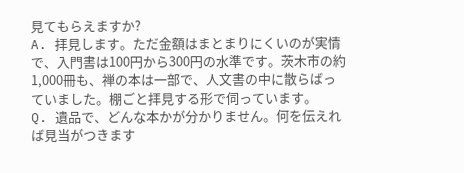見てもらえますか?
A. 拝見します。ただ金額はまとまりにくいのが実情で、入門書は100円から300円の水準です。茨木市の約1,000冊も、禅の本は一部で、人文書の中に散らばっていました。棚ごと拝見する形で伺っています。
Q. 遺品で、どんな本かが分かりません。何を伝えれば見当がつきます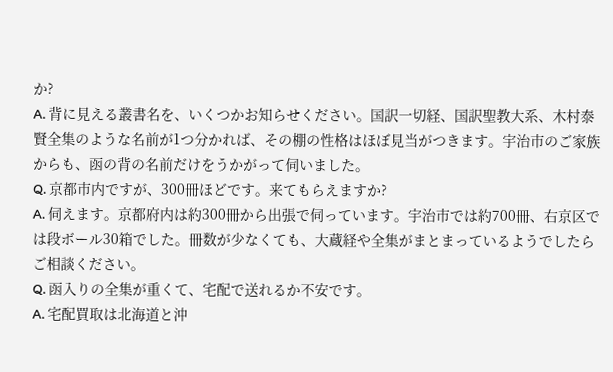か?
A. 背に見える叢書名を、いくつかお知らせください。国訳一切経、国訳聖教大系、木村泰賢全集のような名前が1つ分かれば、その棚の性格はほぼ見当がつきます。宇治市のご家族からも、函の背の名前だけをうかがって伺いました。
Q. 京都市内ですが、300冊ほどです。来てもらえますか?
A. 伺えます。京都府内は約300冊から出張で伺っています。宇治市では約700冊、右京区では段ボール30箱でした。冊数が少なくても、大蔵経や全集がまとまっているようでしたらご相談ください。
Q. 函入りの全集が重くて、宅配で送れるか不安です。
A. 宅配買取は北海道と沖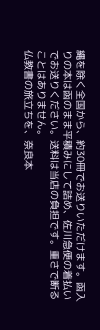縄を除く全国から、約30冊でお送りいただけます。函入りの本は函のまま平積みにして詰め、佐川急便の着払いでお送りください。送料は当店の負担です。重さで断ることはありません。
仏教書の旅立ちを、奈良本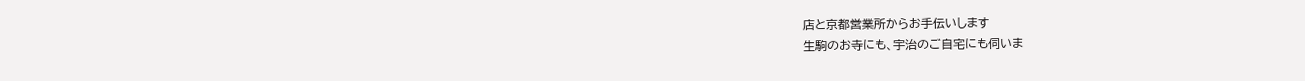店と京都営業所からお手伝いします
生駒のお寺にも、宇治のご自宅にも伺いま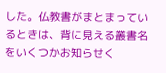した。仏教書がまとまっているときは、背に見える叢書名をいくつかお知らせく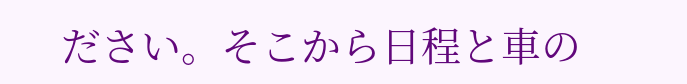ださい。そこから日程と車の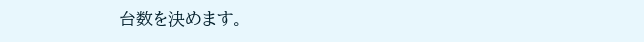台数を決めます。